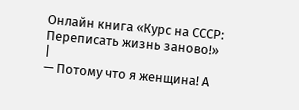Онлайн книга «Курс на СССР: Переписать жизнь заново!»
|
— Потому что я женщина! А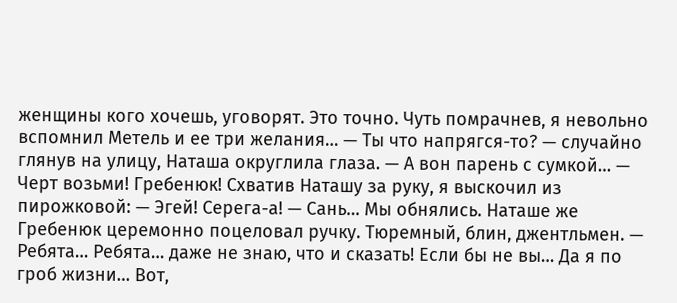женщины кого хочешь, уговорят. Это точно. Чуть помрачнев, я невольно вспомнил Метель и ее три желания… — Ты что напрягся-то? — случайно глянув на улицу, Наташа округлила глаза. — А вон парень с сумкой… — Черт возьми! Гребенюк! Схватив Наташу за руку, я выскочил из пирожковой: — Эгей! Серега-а! — Сань… Мы обнялись. Наташе же Гребенюк церемонно поцеловал ручку. Тюремный, блин, джентльмен. — Ребята… Ребята… даже не знаю, что и сказать! Если бы не вы… Да я по гроб жизни… Вот,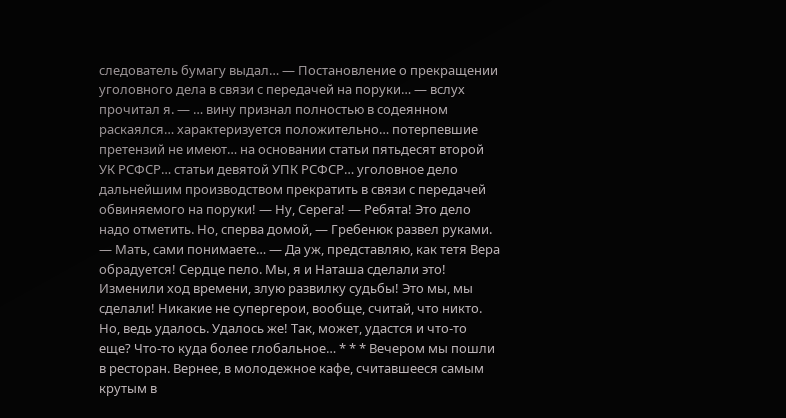следователь бумагу выдал… — Постановление о прекращении уголовного дела в связи с передачей на поруки… — вслух прочитал я. — … вину признал полностью в содеянном раскаялся… характеризуется положительно… потерпевшие претензий не имеют… на основании статьи пятьдесят второй УК РСФСР… статьи девятой УПК РСФСР… уголовное дело дальнейшим производством прекратить в связи с передачей обвиняемого на поруки! — Ну, Серега! — Ребята! Это дело надо отметить. Но, сперва домой, — Гребенюк развел руками. — Мать, сами понимаете… — Да уж, представляю, как тетя Вера обрадуется! Сердце пело. Мы, я и Наташа сделали это! Изменили ход времени, злую развилку судьбы! Это мы, мы сделали! Никакие не супергерои, вообще, считай, что никто. Но, ведь удалось. Удалось же! Так, может, удастся и что-то еще? Что-то куда более глобальное… * * * Вечером мы пошли в ресторан. Вернее, в молодежное кафе, считавшееся самым крутым в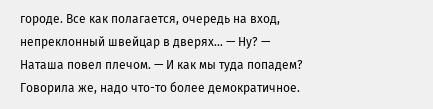городе. Все как полагается, очередь на вход, непреклонный швейцар в дверях… — Ну? — Наташа повел плечом. — И как мы туда попадем? Говорила же, надо что-то более демократичное.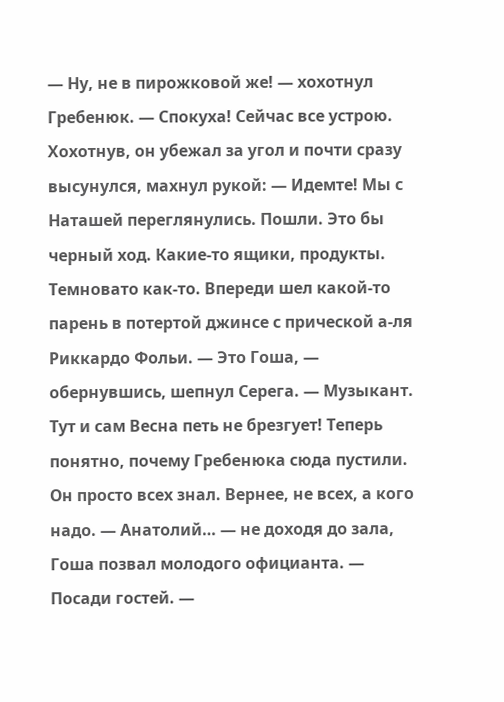— Ну, не в пирожковой же! — хохотнул Гребенюк. — Спокуха! Сейчас все устрою. Хохотнув, он убежал за угол и почти сразу высунулся, махнул рукой: — Идемте! Мы с Наташей переглянулись. Пошли. Это бы черный ход. Какие-то ящики, продукты. Темновато как-то. Впереди шел какой-то парень в потертой джинсе с прической а-ля Риккардо Фольи. — Это Гоша, — обернувшись, шепнул Серега. — Музыкант. Тут и сам Весна петь не брезгует! Теперь понятно, почему Гребенюка сюда пустили. Он просто всех знал. Вернее, не всех, а кого надо. — Анатолий… — не доходя до зала, Гоша позвал молодого официанта. — Посади гостей. —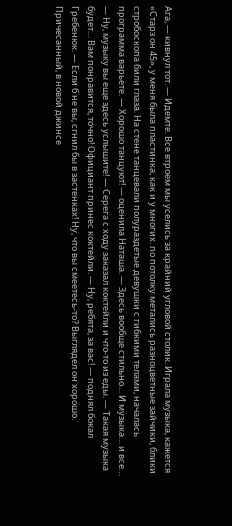Ага, — кивнул тот. — Идемте. Все втроем мы уселись за крайний угловой столик. Играла музыка, кажется «Старз он 45», у меня была пластинка, как и у многих. по потолку метались разноцветные зайчики, блики стробоскопа били глаза. На стене танцевали полураздетые девушки с гибкими телами, началась программа варьете. — Хорошо танцуют! — оценила Наташа. — Здесь вообще стильно… И музыка… и все… — Ну, музыку вы еще здесь услышите! — Серега с ходу заказал коктейли и что-то из еды. — Такая музыка будет… Вам понравится, точно! Официант принес коктейли. — Ну, ребята, за вас! — поднял бокал Гребенюк. — Если б не вы, сгнил бы в застенках! Ну, что вы смеетесь-то? Выглядел он хорошо. Причесанный, в новой джинсе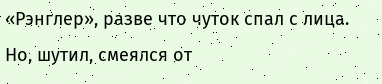«Рэнглер», разве что чуток спал с лица. Но, шутил, смеялся от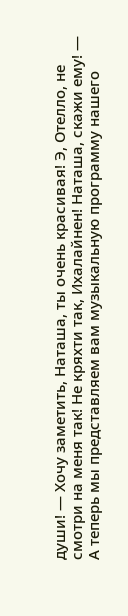души! — Хочу заметить, Наташа, ты очень красивая! Э, Отелло, не смотри на меня так! Не кряхти так, Ихалайнен! Наташа, скажи ему! — А теперь мы представляем вам музыкальную программу нашего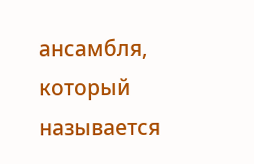ансамбля, который называется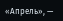«Апрель», —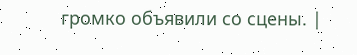громко объявили со сцены. |